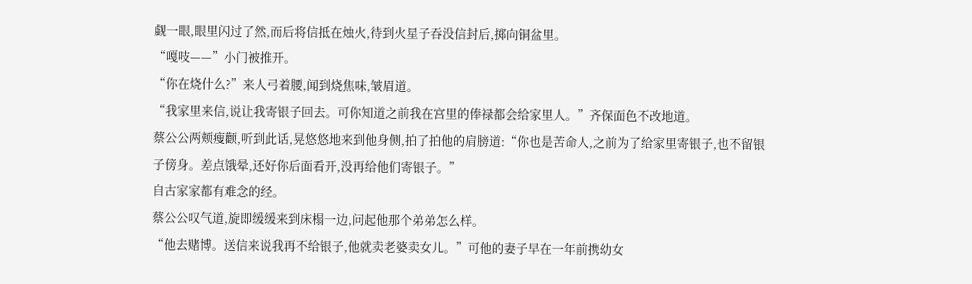觑一眼,眼里闪过了然,而后将信抵在烛火,待到火星子吞没信封后,掷向铜盆里。
“嘎吱——”小门被推开。
“你在烧什么?”来人弓着腰,闻到烧焦味,皱眉道。
“我家里来信,说让我寄银子回去。可你知道之前我在宫里的俸禄都会给家里人。”齐保面色不改地道。
蔡公公两颊瘦颧,听到此话,晃悠悠地来到他身侧,拍了拍他的肩膀道:“你也是苦命人,之前为了给家里寄银子,也不留银子傍身。差点饿晕,还好你后面看开,没再给他们寄银子。”
自古家家都有难念的经。
蔡公公叹气道,旋即缓缓来到床榻一边,问起他那个弟弟怎么样。
“他去赌博。送信来说我再不给银子,他就卖老婆卖女儿。”可他的妻子早在一年前携幼女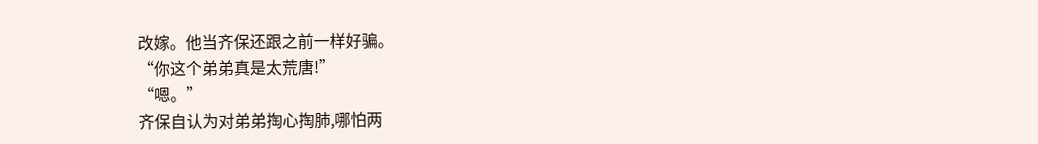改嫁。他当齐保还跟之前一样好骗。
“你这个弟弟真是太荒唐!”
“嗯。”
齐保自认为对弟弟掏心掏肺,哪怕两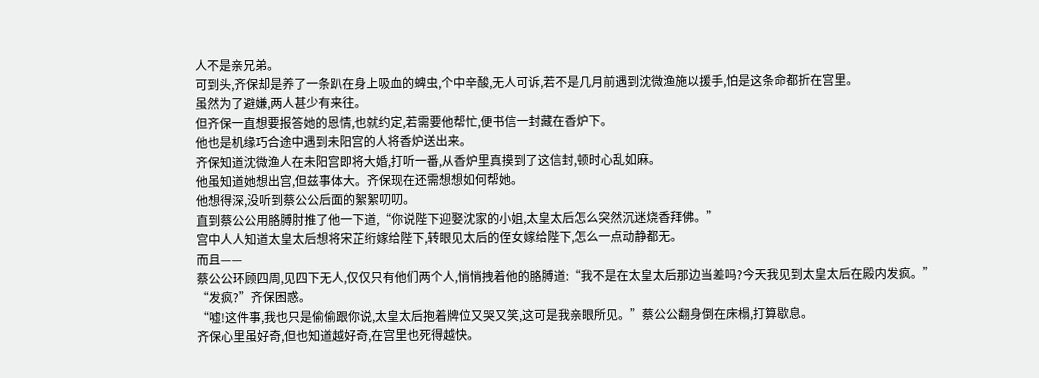人不是亲兄弟。
可到头,齐保却是养了一条趴在身上吸血的蜱虫,个中辛酸,无人可诉,若不是几月前遇到沈微渔施以援手,怕是这条命都折在宫里。
虽然为了避嫌,两人甚少有来往。
但齐保一直想要报答她的恩情,也就约定,若需要他帮忙,便书信一封藏在香炉下。
他也是机缘巧合途中遇到未阳宫的人将香炉送出来。
齐保知道沈微渔人在未阳宫即将大婚,打听一番,从香炉里真摸到了这信封,顿时心乱如麻。
他虽知道她想出宫,但兹事体大。齐保现在还需想想如何帮她。
他想得深,没听到蔡公公后面的絮絮叨叨。
直到蔡公公用胳膊肘推了他一下道,“你说陛下迎娶沈家的小姐,太皇太后怎么突然沉迷烧香拜佛。”
宫中人人知道太皇太后想将宋芷绗嫁给陛下,转眼见太后的侄女嫁给陛下,怎么一点动静都无。
而且——
蔡公公环顾四周,见四下无人,仅仅只有他们两个人,悄悄拽着他的胳膊道:“我不是在太皇太后那边当差吗?今天我见到太皇太后在殿内发疯。”
“发疯?”齐保困惑。
“嘘!这件事,我也只是偷偷跟你说,太皇太后抱着牌位又哭又笑,这可是我亲眼所见。”蔡公公翻身倒在床榻,打算歇息。
齐保心里虽好奇,但也知道越好奇,在宫里也死得越快。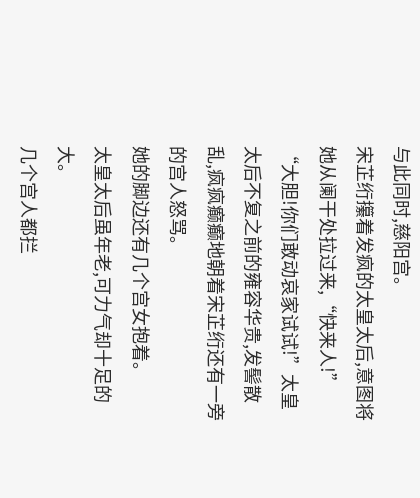与此同时,慈阳宫。
宋芷绗攥着发疯的太皇太后,意图将她从阑干处拉过来,“快来人!”
“大胆!你们敢动哀家试试!”太皇太后不复之前的雍容华贵,发髻散乱,疯疯癫癫地朝着宋芷绗还有一旁的宫人怒骂。
她的脚边还有几个宫女抱着。
太皇太后虽年老,可力气却十足的大。
几个宫人都拦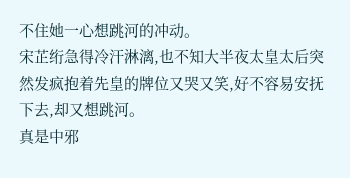不住她一心想跳河的冲动。
宋芷绗急得冷汗淋漓,也不知大半夜太皇太后突然发疯抱着先皇的牌位又哭又笑,好不容易安抚下去,却又想跳河。
真是中邪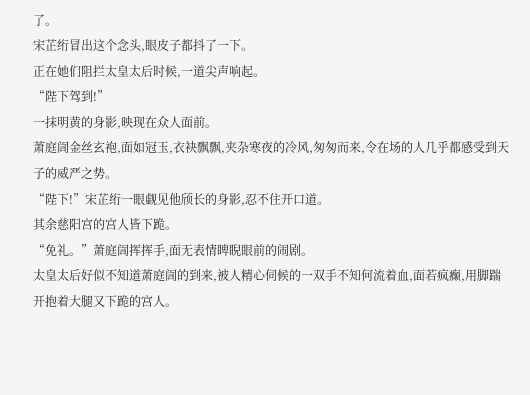了。
宋芷绗冒出这个念头,眼皮子都抖了一下。
正在她们阻拦太皇太后时候,一道尖声响起。
“陛下驾到!”
一抹明黄的身影,映现在众人面前。
萧庭訚金丝玄袍,面如冠玉,衣袂飘飘,夹杂寒夜的冷风,匆匆而来,令在场的人几乎都感受到天子的威严之势。
“陛下!”宋芷绗一眼觑见他颀长的身影,忍不住开口道。
其余慈阳宫的宫人皆下跪。
“免礼。”萧庭訚挥挥手,面无表情睥睨眼前的闹剧。
太皇太后好似不知道萧庭訚的到来,被人精心伺候的一双手不知何流着血,面若疯癫,用脚踹开抱着大腿又下跪的宫人。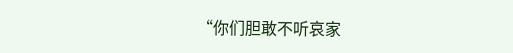“你们胆敢不听哀家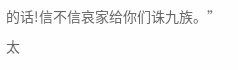的话!信不信哀家给你们诛九族。”
太